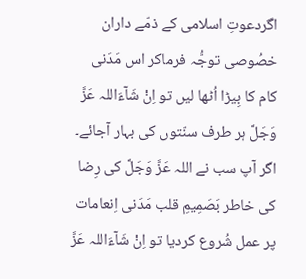اگردعوتِ اسلامی کے ذمّے داران خصُوصی توجُّہ فرماکر اس مَدَنی کام کا بِیڑا اُٹھا لیں تو اِنْ شَآءَاللہ عَزَّ وَجَلَّ ہر طرف سنّتوں کی بہار آجائے۔ اگر آپ سب نے اللہ عَزَّ وَجَلَّ کی رِضا کی خاطر بَصَمِیمِ قلب مَدَنی اِنعامات پر عمل شُروع کردیا تو اِنْ شَآءَاللہ عَزَّ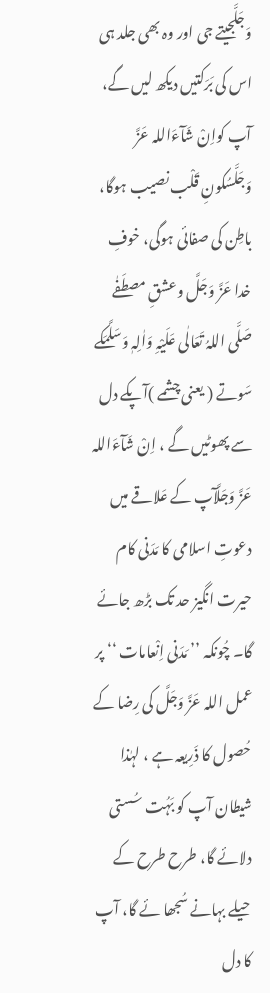وَجَلَّجیتے جی اور وہ بھی جلد ہی اس کی بَرَکتیں دیکھ لیں گے، آپ کواِنْ شَآءَاللہ عَزَّ وَجَلَّسُکونِ قَلْب نصیب ہوگا، باطِن کی صفائی ہوگی، خوفِ خدا عَزَّ وَجَلَّ وعشقِ مصطَفٰے صَلَّی اللہُ تَعَالٰی عَلَیْہِ وَاٰلِہٖ وَسَلَّمَکے سَوتے ( یعنی چشمے )آپکے دل سے پھوٹیں گے ، اِنْ شَآءَاللہ عَزَّ وَجَلَّآپ کے عَلاقے میں دعوتِ اسلامی کا مَدَنی کام حیرت انگیز حد تک بڑھ جائے گا۔ چُونکہ ’’ مَدَنی اِنْعامات ‘‘ پر عمل اللہ عَزَّ وَجَلَّ کی رِضا کے حُصول کا ذَرِیعہ ہے ، لہٰذا شیطان آپ کو بَہُت سُستی دلائے گا، طرح طرح کے حیلے بہانے سُجھا ئے گا، آپ کا دل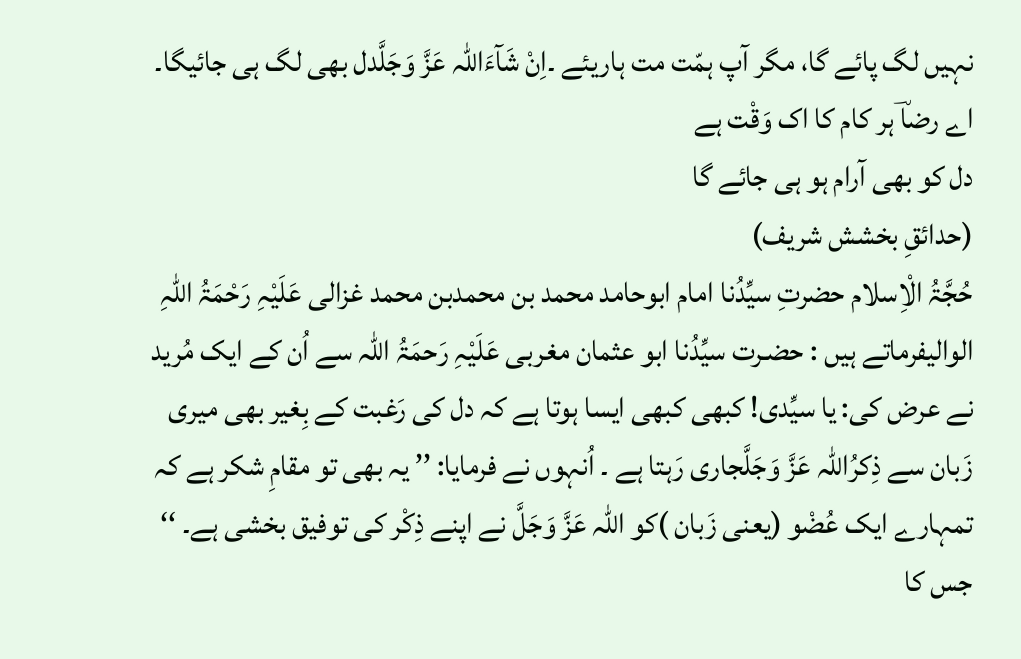نہیں لگ پائے گا، مگر آپ ہمّت مت ہاریئے ۔اِنْ شَآءَاللہ عَزَّ وَجَلَّدل بھی لگ ہی جائیگا۔
اے رضاؔ ہر کام کا اک وَقْت ہے
دل کو بھی آرام ہو ہی جائے گا
(حدائقِ بخشش شریف)
حُجَّۃُ الْاِسلام حضرتِ سیِّدُنا امام ابوحامد محمد بن محمدبن محمد غزالی عَلَیْہِ رَحْمَۃُ اللہِ الوالیفرماتے ہیں : حضـرت سیِّدُنا ابو عثمان مغربی عَلَیْہِ رَحمَۃُ اللّٰہ سے اُن کے ایک مُرید نے عرض کی: یا سیِّدی! کبھی کبھی ایسا ہوتا ہے کہ دل کی رَغبت کے بِغیر بھی میری زَبان سے ذِکرُاللّٰہ عَزَّ وَجَلَّجاری رَہتا ہے ۔ اُنہوں نے فرمایا: ’’ یہ بھی تو مقامِ شکر ہے کہ تمہارے ایک عُضْو (یعنی زَبان )کو اللہ عَزَّ وَجَلَّ نے اپنے ذِکْر کی توفیق بخشی ہے۔ ‘‘ جس کا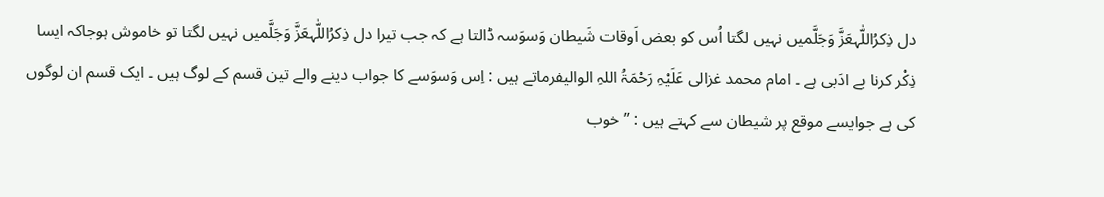دل ذِکرُاللّٰہعَزَّ وَجَلَّمیں نہیں لگتا اُس کو بعض اَوقات شَیطان وَسوَسہ ڈالتا ہے کہ جب تیرا دل ذِکرُاللّٰہعَزَّ وَجَلَّمیں نہیں لگتا تو خاموش ہوجاکہ ایسا ذِکْر کرنا بے ادَبی ہے ۔ امام محمد غزالی عَلَیْہِ رَحْمَۃُ اللہِ الوالیفرماتے ہیں : اِس وَسوَسے کا جواب دینے والے تین قسم کے لوگ ہیں ۔ ایک قسم ان لوگوں کی ہے جوایسے موقع پر شیطان سے کہتے ہیں : ’’ خوب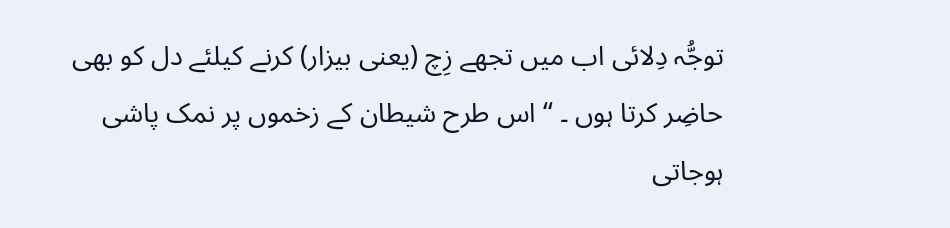توجُّہ دِلائی اب میں تجھے زِچ (یعنی بیزار) کرنے کیلئے دل کو بھی حاضِر کرتا ہوں ۔ ‘‘ اس طرح شیطان کے زخموں پر نمک پاشی ہوجاتی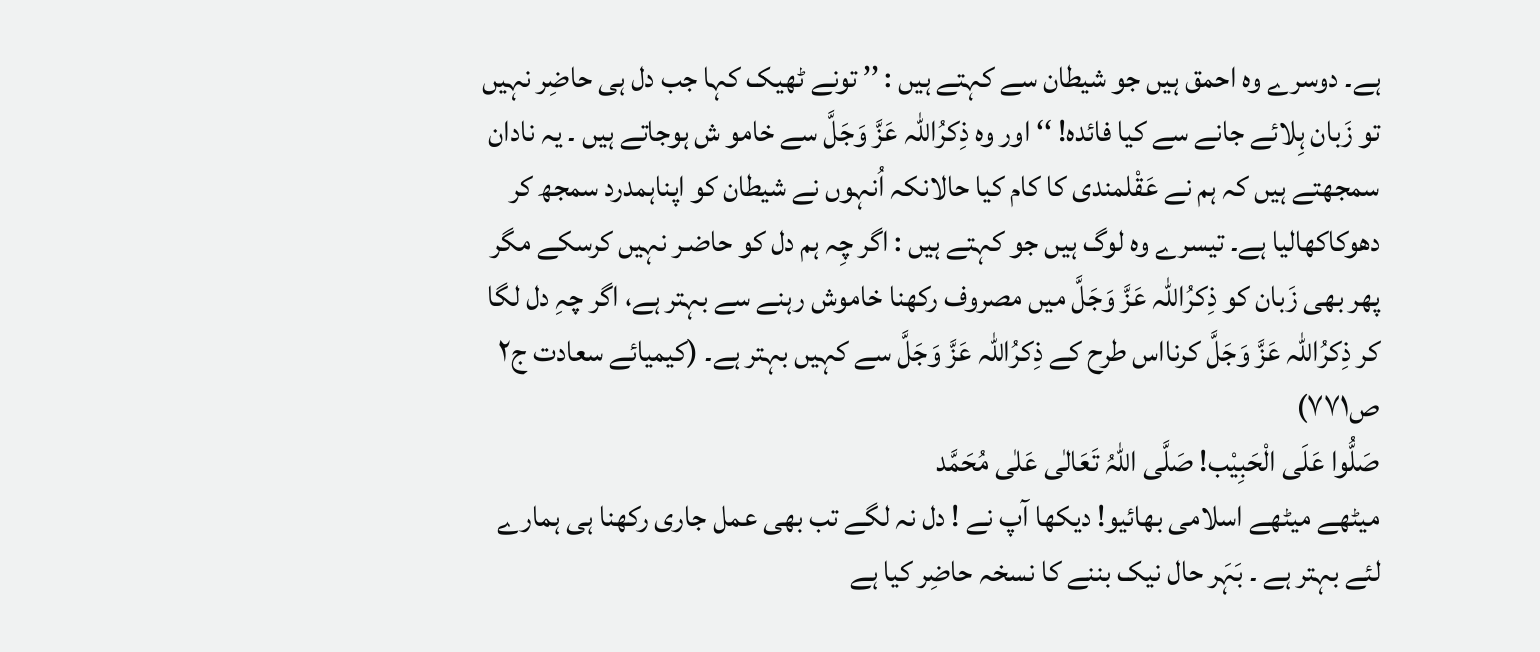ہے۔ دوسرے وہ احمق ہیں جو شیطان سے کہتے ہیں : ’’ تونے ٹھیک کہا جب دل ہی حاضِر نہیں تو زَبان ہِلائے جانے سے کیا فائدہ! ‘‘ اور وہ ذِکرُاللّٰہ عَزَّ وَجَلَّ سے خامو ش ہوجاتے ہیں ۔ یہ نادان سمجھتے ہیں کہ ہم نے عَقْلمندی کا کام کیا حالانکہ اُنہوں نے شیطان کو اپناہمدرد سمجھ کر دھوکاکھالیا ہے۔ تیسرے وہ لوگ ہیں جو کہتے ہیں : اگر چِہ ہم دل کو حاضـر نہیں کرسکے مگر پھر بھی زَبان کو ذِکرُاللّٰہ عَزَّ وَجَلَّ میں مصروف رکھنا خاموش رہنے سے بہتر ہے، اگر چہِ دل لگا کر ذِکرُاللّٰہ عَزَّ وَجَلَّ کرنااس طرح کے ذِکرُاللّٰہ عَزَّ وَجَلَّ سے کہیں بہتر ہے۔ (کیمیائے سعادت ج۲ ص۷۷۱)
صَلُّوا عَلَی الْحَبِیْب! صَلَّی اللہُ تَعَالٰی عَلٰی مُحَمَّد
میٹھے میٹھے اسلامی بھائیو! دیکھا آپ نے ! دل نہ لگے تب بھی عمل جاری رکھنا ہی ہمارے لئے بہتر ہے ۔ بَہَر حال نیک بننے کا نسخہ حاضِر کیا ہے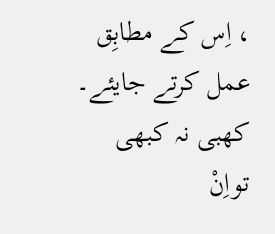، اِس کے مطابِق عمل کرتے جایئے۔ کھبی نہ کبھی تواِنْ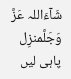شَآءَاللہ عَزَّ وَجَلَّمنزِل پاہی لیں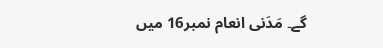گے۔ مَدَنی انعام نمبر16 میں